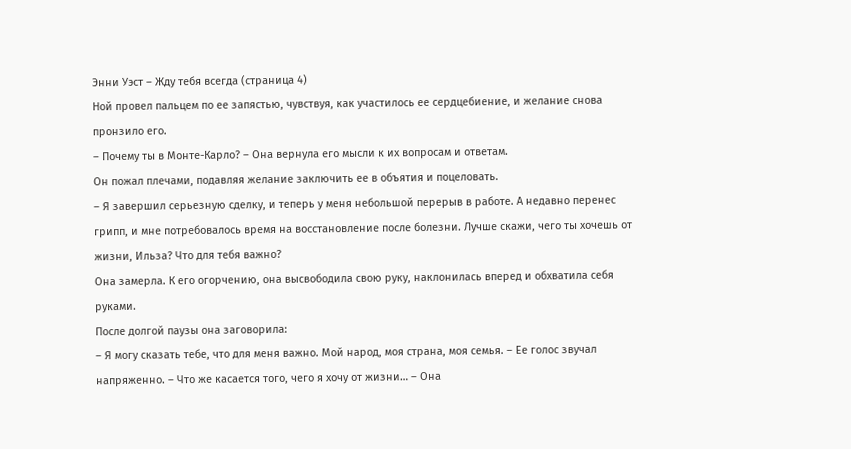Энни Уэст – Жду тебя всегда (страница 4)
Ной провел пальцем по ее запястью, чувствуя, как участилось ее сердцебиение, и желание снова пронзило его.
– Почему ты в Монте-Карло? – Она вернула его мысли к их вопросам и ответам.
Он пожал плечами, подавляя желание заключить ее в объятия и поцеловать.
– Я завершил серьезную сделку, и теперь у меня небольшой перерыв в работе. А недавно перенес грипп, и мне потребовалось время на восстановление после болезни. Лучше скажи, чего ты хочешь от жизни, Ильза? Что для тебя важно?
Она замерла. К его огорчению, она высвободила свою руку, наклонилась вперед и обхватила себя руками.
После долгой паузы она заговорила:
– Я могу сказать тебе, что для меня важно. Мой народ, моя страна, моя семья. – Ее голос звучал напряженно. – Что же касается того, чего я хочу от жизни… – Она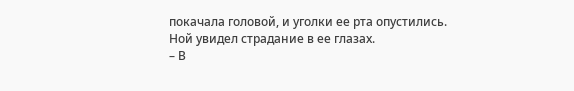покачала головой, и уголки ее рта опустились.
Ной увидел страдание в ее глазах.
– В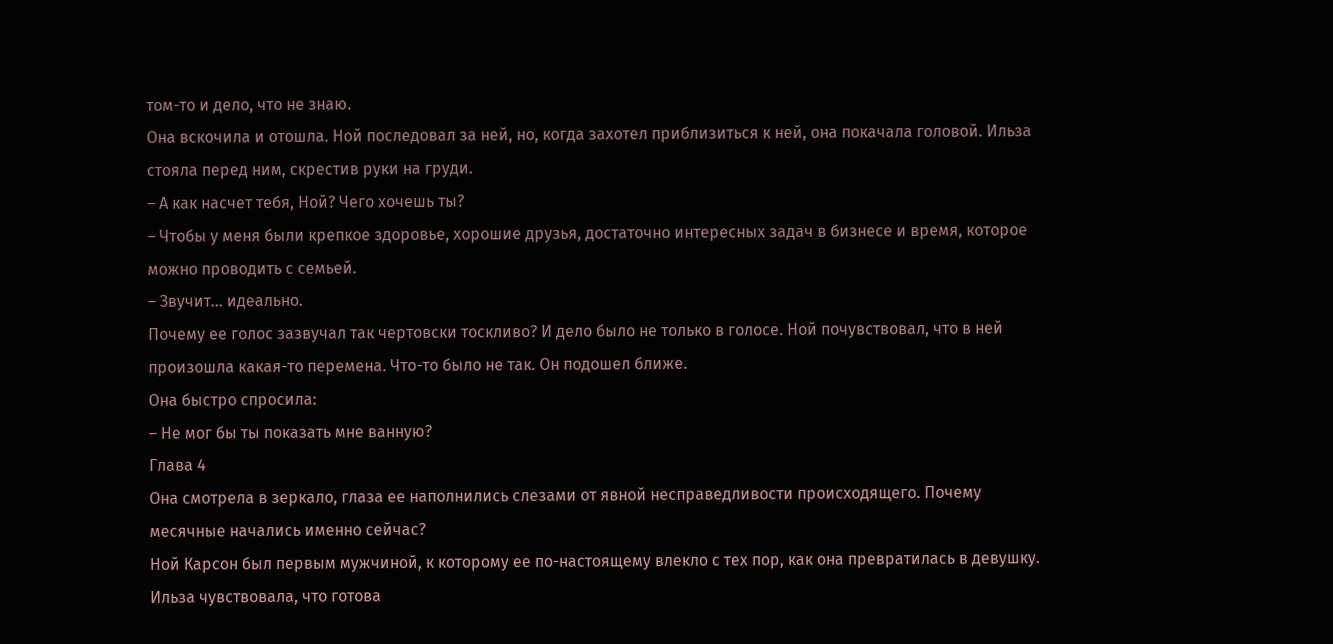том-то и дело, что не знаю.
Она вскочила и отошла. Ной последовал за ней, но, когда захотел приблизиться к ней, она покачала головой. Ильза стояла перед ним, скрестив руки на груди.
– А как насчет тебя, Ной? Чего хочешь ты?
– Чтобы у меня были крепкое здоровье, хорошие друзья, достаточно интересных задач в бизнесе и время, которое можно проводить с семьей.
– Звучит… идеально.
Почему ее голос зазвучал так чертовски тоскливо? И дело было не только в голосе. Ной почувствовал, что в ней произошла какая-то перемена. Что-то было не так. Он подошел ближе.
Она быстро спросила:
– Не мог бы ты показать мне ванную?
Глава 4
Она смотрела в зеркало, глаза ее наполнились слезами от явной несправедливости происходящего. Почему месячные начались именно сейчас?
Ной Карсон был первым мужчиной, к которому ее по-настоящему влекло с тех пор, как она превратилась в девушку. Ильза чувствовала, что готова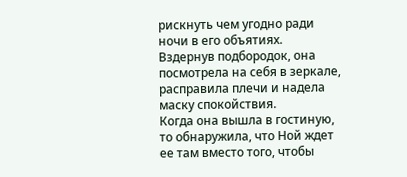рискнуть чем угодно ради ночи в его объятиях.
Вздернув подбородок, она посмотрела на себя в зеркале, расправила плечи и надела маску спокойствия.
Когда она вышла в гостиную, то обнаружила, что Ной ждет ее там вместо того, чтобы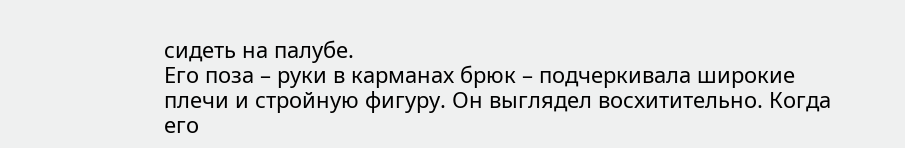сидеть на палубе.
Его поза – руки в карманах брюк – подчеркивала широкие плечи и стройную фигуру. Он выглядел восхитительно. Когда его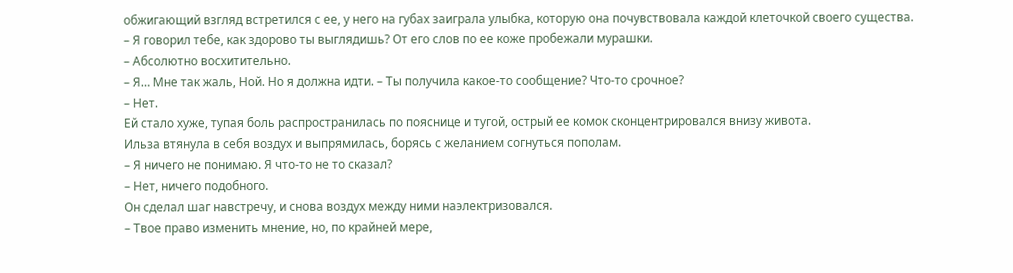обжигающий взгляд встретился с ее, у него на губах заиграла улыбка, которую она почувствовала каждой клеточкой своего существа.
– Я говорил тебе, как здорово ты выглядишь? От его слов по ее коже пробежали мурашки.
– Абсолютно восхитительно.
– Я… Мне так жаль, Ной. Но я должна идти. – Ты получила какое-то сообщение? Что-то срочное?
– Нет.
Ей стало хуже, тупая боль распространилась по пояснице и тугой, острый ее комок сконцентрировался внизу живота.
Ильза втянула в себя воздух и выпрямилась, борясь с желанием согнуться пополам.
– Я ничего не понимаю. Я что-то не то сказал?
– Нет, ничего подобного.
Он сделал шаг навстречу, и снова воздух между ними наэлектризовался.
– Твое право изменить мнение, но, по крайней мере,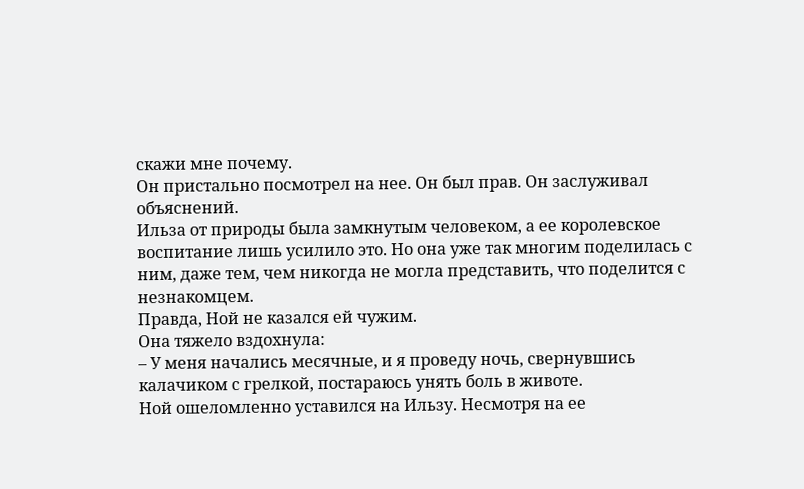скажи мне почему.
Он пристально посмотрел на нее. Он был прав. Он заслуживал объяснений.
Ильза от природы была замкнутым человеком, а ее королевское воспитание лишь усилило это. Но она уже так многим поделилась с ним, даже тем, чем никогда не могла представить, что поделится с незнакомцем.
Правда, Ной не казался ей чужим.
Она тяжело вздохнула:
– У меня начались месячные, и я проведу ночь, свернувшись калачиком с грелкой, постараюсь унять боль в животе.
Ной ошеломленно уставился на Ильзу. Несмотря на ее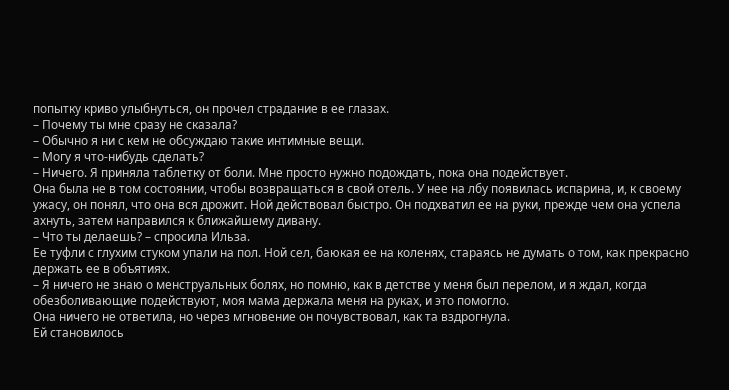попытку криво улыбнуться, он прочел страдание в ее глазах.
– Почему ты мне сразу не сказала?
– Обычно я ни с кем не обсуждаю такие интимные вещи.
– Могу я что-нибудь сделать?
– Ничего. Я приняла таблетку от боли. Мне просто нужно подождать, пока она подействует.
Она была не в том состоянии, чтобы возвращаться в свой отель. У нее на лбу появилась испарина, и, к своему ужасу, он понял, что она вся дрожит. Ной действовал быстро. Он подхватил ее на руки, прежде чем она успела ахнуть, затем направился к ближайшему дивану.
– Что ты делаешь? – спросила Ильза.
Ее туфли с глухим стуком упали на пол. Ной сел, баюкая ее на коленях, стараясь не думать о том, как прекрасно держать ее в объятиях.
– Я ничего не знаю о менструальных болях, но помню, как в детстве у меня был перелом, и я ждал, когда обезболивающие подействуют, моя мама держала меня на руках, и это помогло.
Она ничего не ответила, но через мгновение он почувствовал, как та вздрогнула.
Ей становилось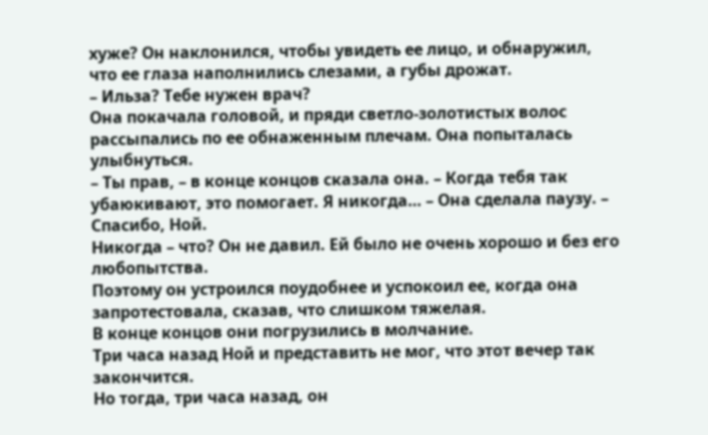хуже? Он наклонился, чтобы увидеть ее лицо, и обнаружил, что ее глаза наполнились слезами, а губы дрожат.
– Ильза? Тебе нужен врач?
Она покачала головой, и пряди светло-золотистых волос рассыпались по ее обнаженным плечам. Она попыталась улыбнуться.
– Ты прав, – в конце концов сказала она. – Когда тебя так убаюкивают, это помогает. Я никогда… – Она сделала паузу. – Спасибо, Ной.
Никогда – что? Он не давил. Ей было не очень хорошо и без его любопытства.
Поэтому он устроился поудобнее и успокоил ее, когда она запротестовала, сказав, что слишком тяжелая.
В конце концов они погрузились в молчание.
Три часа назад Ной и представить не мог, что этот вечер так закончится.
Но тогда, три часа назад, он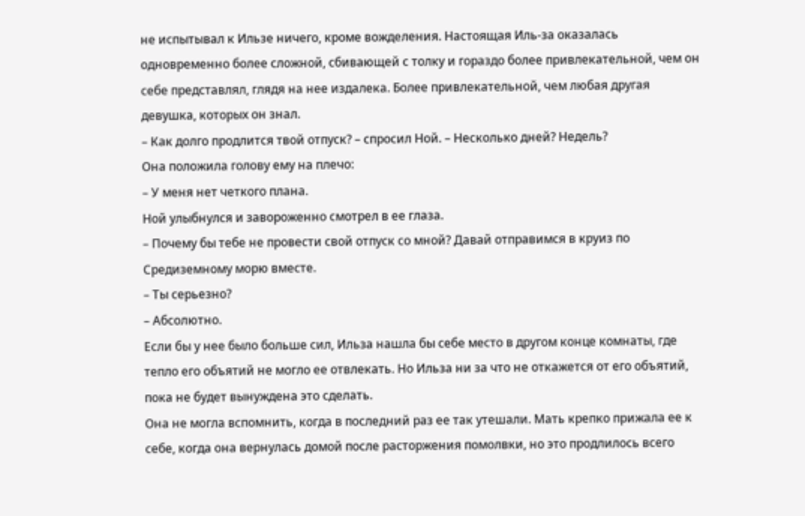не испытывал к Ильзе ничего, кроме вожделения. Настоящая Иль-за оказалась одновременно более сложной, сбивающей с толку и гораздо более привлекательной, чем он себе представлял, глядя на нее издалека. Более привлекательной, чем любая другая девушка, которых он знал.
– Как долго продлится твой отпуск? – спросил Ной. – Несколько дней? Недель?
Она положила голову ему на плечо:
– У меня нет четкого плана.
Ной улыбнулся и завороженно смотрел в ее глаза.
– Почему бы тебе не провести свой отпуск со мной? Давай отправимся в круиз по Средиземному морю вместе.
– Ты серьезно?
– Абсолютно.
Если бы у нее было больше сил, Ильза нашла бы себе место в другом конце комнаты, где тепло его объятий не могло ее отвлекать. Но Ильза ни за что не откажется от его объятий, пока не будет вынуждена это сделать.
Она не могла вспомнить, когда в последний раз ее так утешали. Мать крепко прижала ее к себе, когда она вернулась домой после расторжения помолвки, но это продлилось всего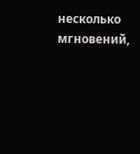несколько мгновений,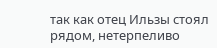так как отец Ильзы стоял рядом, нетерпеливо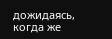дожидаясь, когда же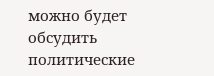можно будет обсудить политические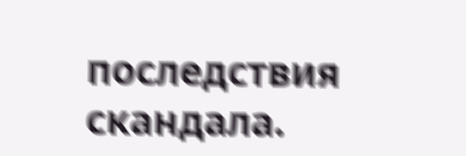последствия скандала.